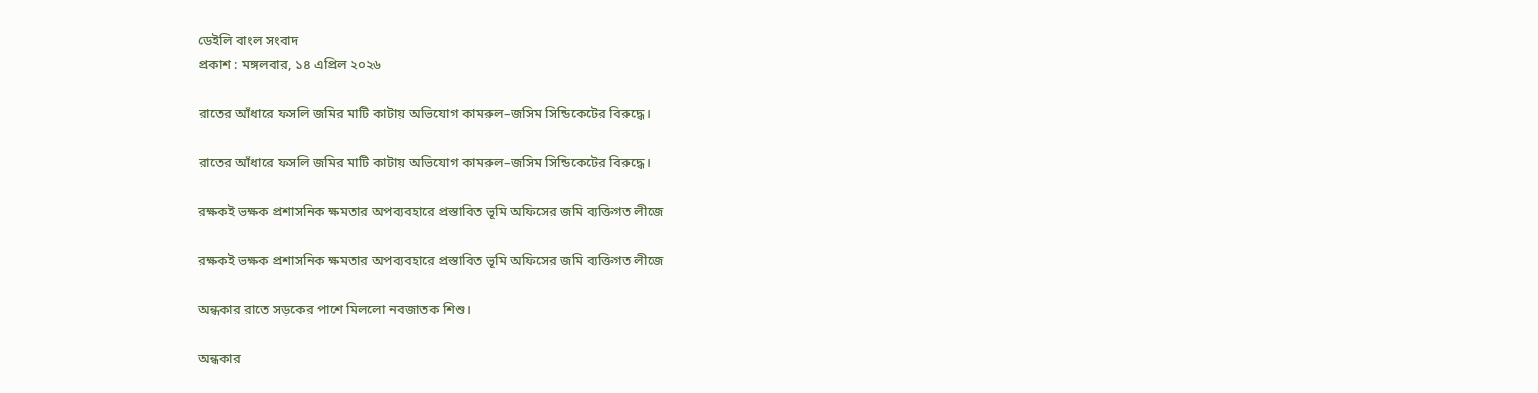ডেইলি বাংল সংবাদ
প্রকাশ : মঙ্গলবার, ১৪ এপ্রিল ২০২৬

রাতের আঁধারে ফসলি জমির মাটি কাটায় অভিযোগ কামরুল–জসিম সিন্ডিকেটের বিরুদ্ধে।

রাতের আঁধারে ফসলি জমির মাটি কাটায় অভিযোগ কামরুল–জসিম সিন্ডিকেটের বিরুদ্ধে।

রক্ষকই ভক্ষক প্রশাসনিক ক্ষমতার অপব্যবহারে প্রস্তাবিত ভূমি অফিসের জমি ব্যক্তিগত লীজে

রক্ষকই ভক্ষক প্রশাসনিক ক্ষমতার অপব্যবহারে প্রস্তাবিত ভূমি অফিসের জমি ব্যক্তিগত লীজে

অন্ধকার রাতে সড়কের পাশে মিললো নবজাতক শিশু।

অন্ধকার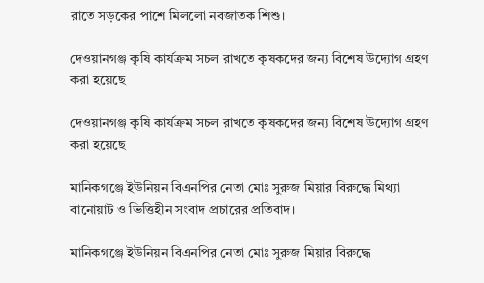রাতে সড়কের পাশে মিললো নবজাতক শিশু।

দেওয়ানগঞ্জ কৃষি কার্যক্রম সচল রাখতে কৃষকদের জন্য বিশেষ উদ্যোগ গ্রহণ করা হয়েছে

দেওয়ানগঞ্জ কৃষি কার্যক্রম সচল রাখতে কৃষকদের জন্য বিশেষ উদ্যোগ গ্রহণ করা হয়েছে

মানিকগঞ্জে ইউনিয়ন বিএনপির নেতা মোঃ সুরুজ মিয়ার বিরুদ্ধে মিথ্যা বানোয়াট ও ভিত্তিহীন সংবাদ প্রচারের প্রতিবাদ।

মানিকগঞ্জে ইউনিয়ন বিএনপির নেতা মোঃ সুরুজ মিয়ার বিরুদ্ধে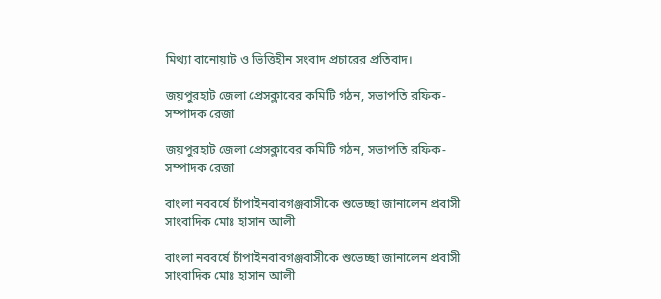মিথ্যা বানোয়াট ও ভিত্তিহীন সংবাদ প্রচারের প্রতিবাদ।

জয়পুরহাট জেলা প্রেসক্লাবের কমিটি গঠন, সভাপতি রফিক-সম্পাদক রেজা

জয়পুরহাট জেলা প্রেসক্লাবের কমিটি গঠন, সভাপতি রফিক-সম্পাদক রেজা

বাংলা নববর্ষে চাঁপাইনবাবগঞ্জবাসীকে শুভেচ্ছা জানালেন প্রবাসী সাংবাদিক মোঃ হাসান আলী

বাংলা নববর্ষে চাঁপাইনবাবগঞ্জবাসীকে শুভেচ্ছা জানালেন প্রবাসী সাংবাদিক মোঃ হাসান আলী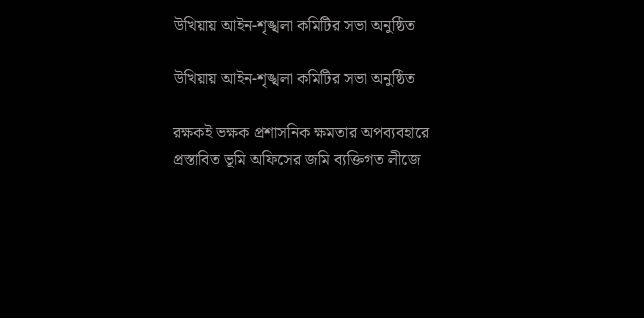উখিয়ায় আইন-শৃঙ্খলা কমিটির সভা অনুষ্ঠিত

উখিয়ায় আইন-শৃঙ্খলা কমিটির সভা অনুষ্ঠিত

রক্ষকই ভক্ষক প্রশাসনিক ক্ষমতার অপব্যবহারে প্রস্তাবিত ভূমি অফিসের জমি ব্যক্তিগত লীজে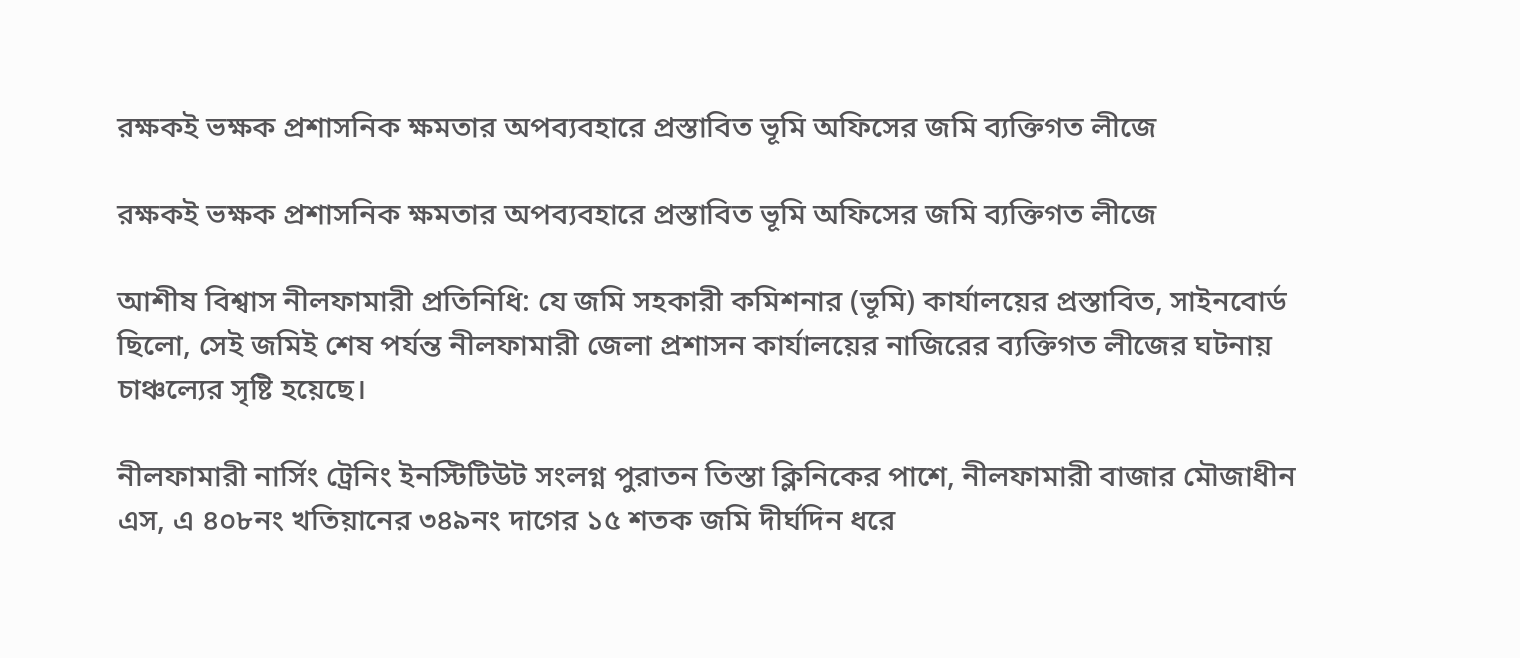রক্ষকই ভক্ষক প্রশাসনিক ক্ষমতার অপব্যবহারে প্রস্তাবিত ভূমি অফিসের জমি ব্যক্তিগত লীজে

রক্ষকই ভক্ষক প্রশাসনিক ক্ষমতার অপব্যবহারে প্রস্তাবিত ভূমি অফিসের জমি ব্যক্তিগত লীজে

আশীষ বিশ্বাস নীলফামারী প্রতিনিধি: যে জমি সহকারী কমিশনার (ভূমি) কার্যালয়ের প্রস্তাবিত, সাইনবোর্ড ছিলো, সেই জমিই শেষ পর্যন্ত নীলফামারী জেলা প্রশাসন কার্যালয়ের নাজিরের ব্যক্তিগত লীজের ঘটনায় চাঞ্চল্যের সৃষ্টি হয়েছে।

নীলফামারী নার্সিং ট্রেনিং ইনস্টিটিউট সংলগ্ন পুরাতন তিস্তা ক্লিনিকের পাশে, নীলফামারী বাজার মৌজাধীন এস, এ ৪০৮নং খতিয়ানের ৩৪৯নং দাগের ১৫ শতক জমি দীর্ঘদিন ধরে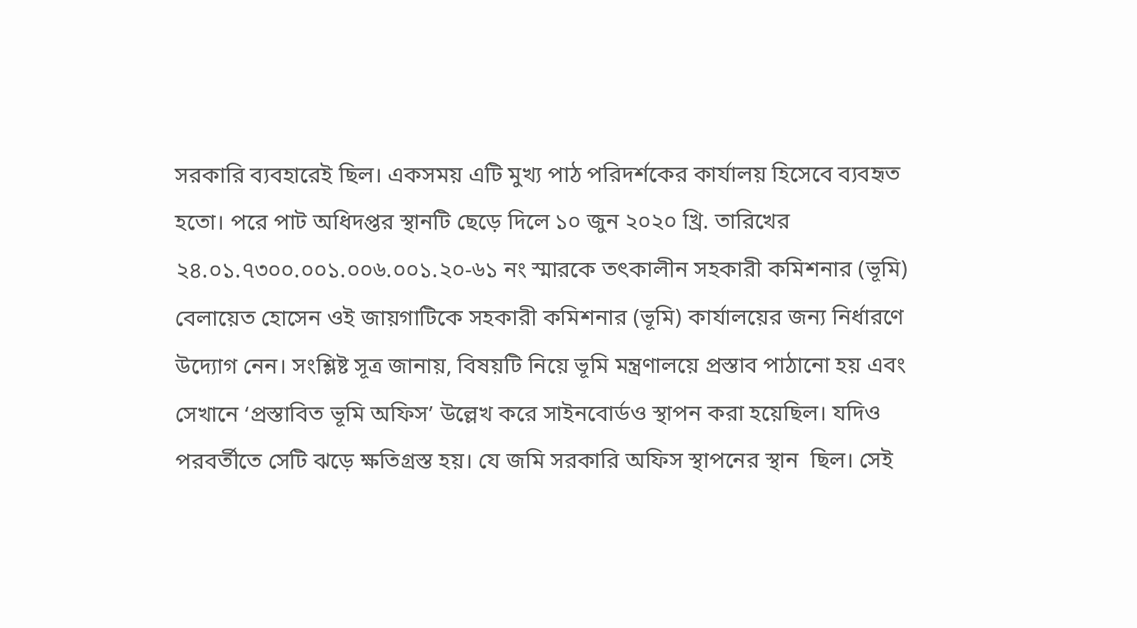সরকারি ব্যবহারেই ছিল। একসময় এটি মুখ্য পাঠ পরিদর্শকের কার্যালয় হিসেবে ব্যবহৃত হতো। পরে পাট অধিদপ্তর স্থানটি ছেড়ে দিলে ১০ জুন ২০২০ খ্রি. তারিখের ২৪.০১.৭৩০০.০০১.০০৬.০০১.২০-৬১ নং স্মারকে তৎকালীন সহকারী কমিশনার (ভূমি) বেলায়েত হোসেন ওই জায়গাটিকে সহকারী কমিশনার (ভূমি) কার্যালয়ের জন্য নির্ধারণে উদ্যোগ নেন। সংশ্লিষ্ট সূত্র জানায়, বিষয়টি নিয়ে ভূমি মন্ত্রণালয়ে প্রস্তাব পাঠানো হয় এবং সেখানে ‘প্রস্তাবিত ভূমি অফিস’ উল্লেখ করে সাইনবোর্ডও স্থাপন করা হয়েছিল। যদিও পরবর্তীতে সেটি ঝড়ে ক্ষতিগ্রস্ত হয়। যে জমি সরকারি অফিস স্থাপনের স্থান  ছিল। সেই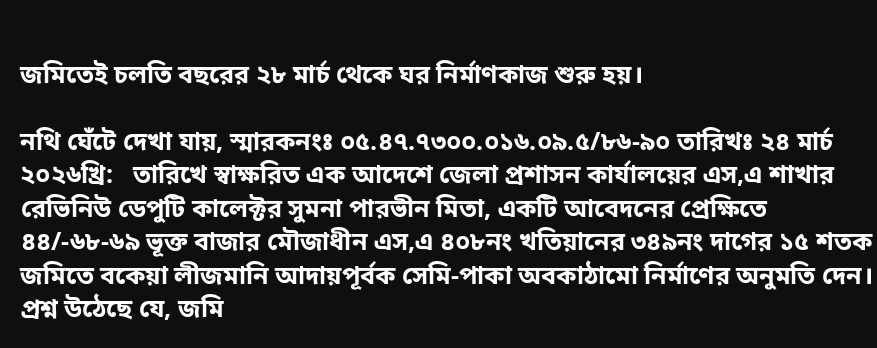জমিতেই চলতি বছরের ২৮ মার্চ থেকে ঘর নির্মাণকাজ শুরু হয়।

নথি ঘেঁটে দেখা যায়, স্মারকনংঃ ০৫.৪৭.৭৩০০.০১৬.০৯.৫/৮৬-৯০ তারিখঃ ২৪ মার্চ ২০২৬খ্রি:   তারিখে স্বাক্ষরিত এক আদেশে জেলা প্রশাসন কার্যালয়ের এস,এ শাখার রেভিনিউ ডেপুটি কালেক্টর সুমনা পারভীন মিতা, একটি আবেদনের প্রেক্ষিতে ৪৪/-৬৮-৬৯ ভূক্ত বাজার মৌজাধীন এস,এ ৪০৮নং খতিয়ানের ৩৪৯নং দাগের ১৫ শতক জমিতে বকেয়া লীজমানি আদায়পূর্বক সেমি-পাকা অবকাঠামো নির্মাণের অনুমতি দেন। প্রশ্ন উঠেছে যে, জমি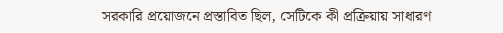সরকারি প্রয়োজনে প্রস্তাবিত ছিল, সেটিকে কী প্রক্রিয়ায় সাধারণ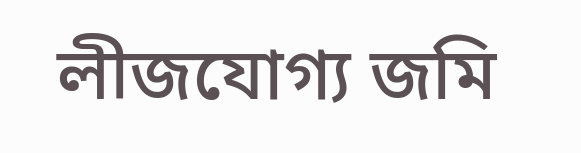লীজযোগ্য জমি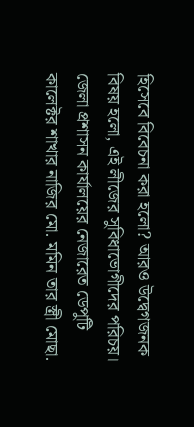হিসেবে বিবেচনা করা হলো? আরও উদ্বেগজনক বিষয় হলো, এই লীজের সুবিধাভোগীদের পরিচয়। জেলা প্রশাসন কার্যালয়ের নেজারেত ডেপুটি কালেক্টর শাখার নাজির মো. মমিন তার স্ত্রী মোছা.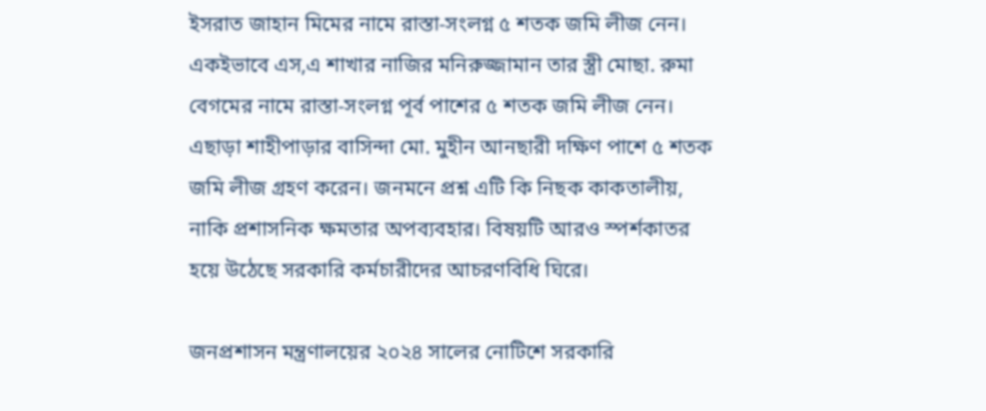ইসরাত জাহান মিমের নামে রাস্তা-সংলগ্ন ৫ শতক জমি লীজ নেন। একইভাবে এস,এ শাখার নাজির মনিরুজ্জামান তার স্ত্রী মোছা. রুমা বেগমের নামে রাস্তা-সংলগ্ন পূর্ব পাশের ৫ শতক জমি লীজ নেন। এছাড়া শাহীপাড়ার বাসিন্দা মো. মুহীন আনছারী দক্ষিণ পাশে ৫ শতক জমি লীজ গ্রহণ করেন। জনমনে প্রশ্ন এটি কি নিছক কাকতালীয়, নাকি প্রশাসনিক ক্ষমতার অপব্যবহার। বিষয়টি আরও স্পর্শকাতর হয়ে উঠেছে সরকারি কর্মচারীদের আচরণবিধি ঘিরে।

জনপ্রশাসন মন্ত্রণালয়ের ২০২৪ সালের নোটিশে সরকারি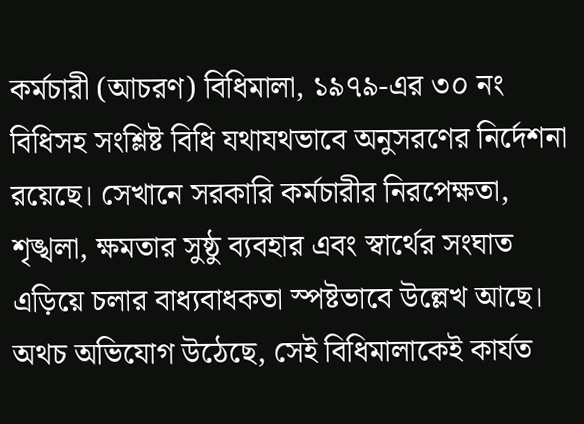কর্মচারী (আচরণ) বিধিমালা, ১৯৭৯-এর ৩০ নং বিধিসহ সংশ্লিষ্ট বিধি যথাযথভাবে অনুসরণের নির্দেশনা রয়েছে। সেখানে সরকারি কর্মচারীর নিরপেক্ষতা, শৃঙ্খলা, ক্ষমতার সুষ্ঠু ব্যবহার এবং স্বার্থের সংঘাত এড়িয়ে চলার বাধ্যবাধকতা স্পষ্টভাবে উল্লেখ আছে। অথচ অভিযোগ উঠেছে, সেই বিধিমালাকেই কার্যত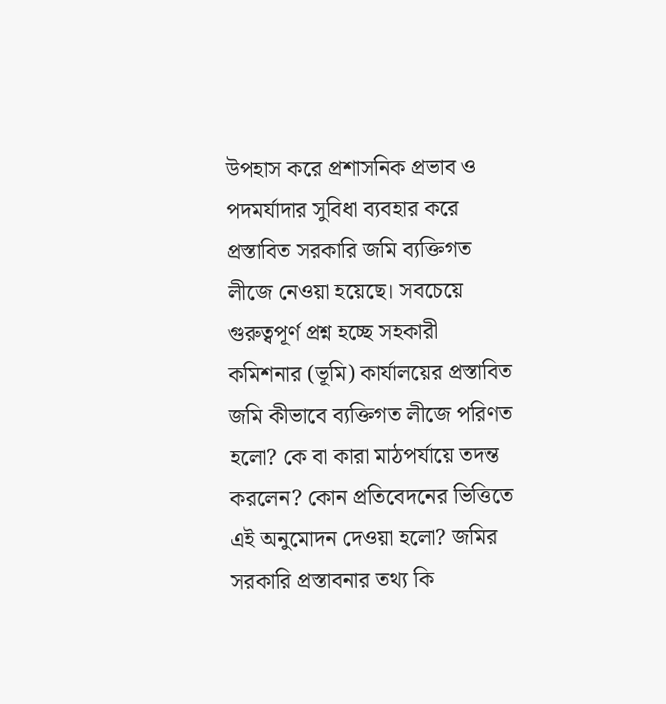উপহাস করে প্রশাসনিক প্রভাব ও পদমর্যাদার সুবিধা ব্যবহার করে প্রস্তাবিত সরকারি জমি ব্যক্তিগত লীজে নেওয়া হয়েছে। সবচেয়ে গুরুত্বপূর্ণ প্রশ্ন হচ্ছে সহকারী কমিশনার (ভূমি) কার্যালয়ের প্রস্তাবিত জমি কীভাবে ব্যক্তিগত লীজে পরিণত হলো? কে বা কারা মাঠপর্যায়ে তদন্ত করলেন? কোন প্রতিবেদনের ভিত্তিতে এই অনুমোদন দেওয়া হলো? জমির সরকারি প্রস্তাবনার তথ্য কি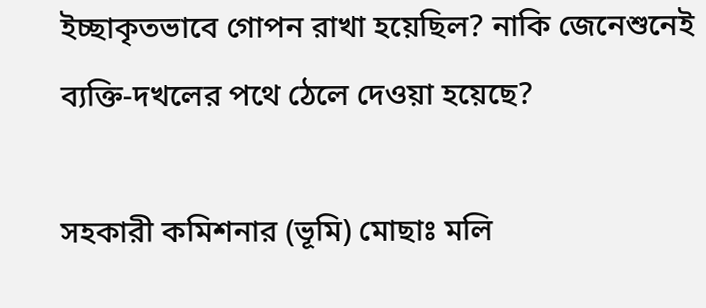ইচ্ছাকৃতভাবে গোপন রাখা হয়েছিল? নাকি জেনেশুনেই ব্যক্তি-দখলের পথে ঠেলে দেওয়া হয়েছে?

সহকারী কমিশনার (ভূমি) মোছাঃ মলি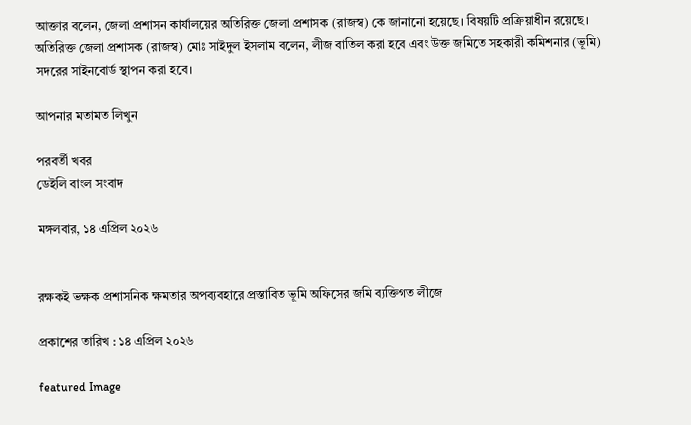আক্তার বলেন, জেলা প্রশাসন কার্যালয়ের অতিরিক্ত জেলা প্রশাসক (রাজস্ব) কে জানানো হয়েছে। বিষয়টি প্রক্রিয়াধীন রয়েছে। অতিরিক্ত জেলা প্রশাসক (রাজস্ব) মোঃ সাইদুল ইসলাম বলেন, লীজ বাতিল করা হবে এবং উক্ত জমিতে সহকারী কমিশনার (ভূমি) সদরের সাইনবোর্ড স্থাপন করা হবে।

আপনার মতামত লিখুন

পরবর্তী খবর
ডেইলি বাংল সংবাদ

মঙ্গলবার, ১৪ এপ্রিল ২০২৬


রক্ষকই ভক্ষক প্রশাসনিক ক্ষমতার অপব্যবহারে প্রস্তাবিত ভূমি অফিসের জমি ব্যক্তিগত লীজে

প্রকাশের তারিখ : ১৪ এপ্রিল ২০২৬

featured Image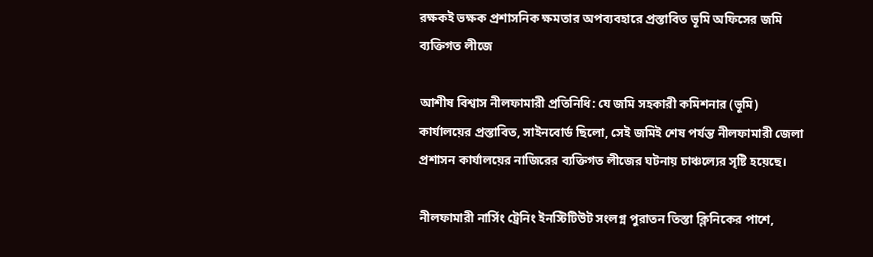রক্ষকই ভক্ষক প্রশাসনিক ক্ষমতার অপব্যবহারে প্রস্তাবিত ভূমি অফিসের জমি ব্যক্তিগত লীজে

আশীষ বিশ্বাস নীলফামারী প্রতিনিধি: যে জমি সহকারী কমিশনার (ভূমি) কার্যালয়ের প্রস্তাবিত, সাইনবোর্ড ছিলো, সেই জমিই শেষ পর্যন্ত নীলফামারী জেলা প্রশাসন কার্যালয়ের নাজিরের ব্যক্তিগত লীজের ঘটনায় চাঞ্চল্যের সৃষ্টি হয়েছে।

নীলফামারী নার্সিং ট্রেনিং ইনস্টিটিউট সংলগ্ন পুরাতন তিস্তা ক্লিনিকের পাশে,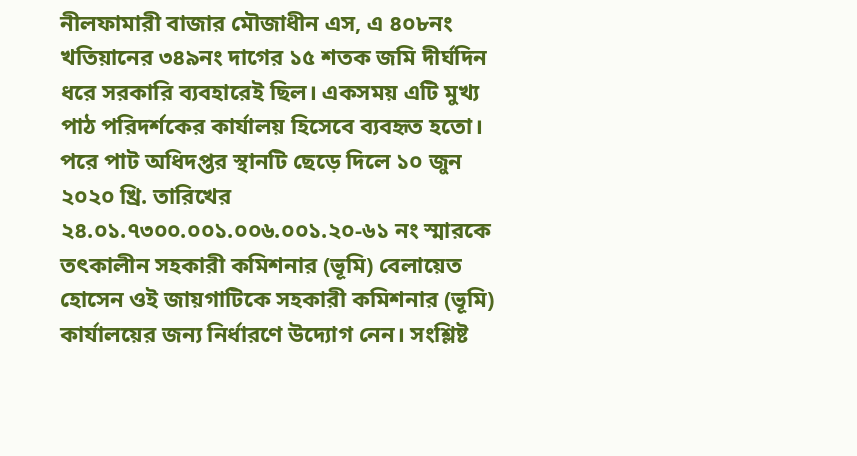নীলফামারী বাজার মৌজাধীন এস, এ ৪০৮নং খতিয়ানের ৩৪৯নং দাগের ১৫ শতক জমি দীর্ঘদিন ধরে সরকারি ব্যবহারেই ছিল। একসময় এটি মুখ্য পাঠ পরিদর্শকের কার্যালয় হিসেবে ব্যবহৃত হতো। পরে পাট অধিদপ্তর স্থানটি ছেড়ে দিলে ১০ জুন ২০২০ খ্রি. তারিখের ২৪.০১.৭৩০০.০০১.০০৬.০০১.২০-৬১ নং স্মারকে তৎকালীন সহকারী কমিশনার (ভূমি) বেলায়েত হোসেন ওই জায়গাটিকে সহকারী কমিশনার (ভূমি) কার্যালয়ের জন্য নির্ধারণে উদ্যোগ নেন। সংশ্লিষ্ট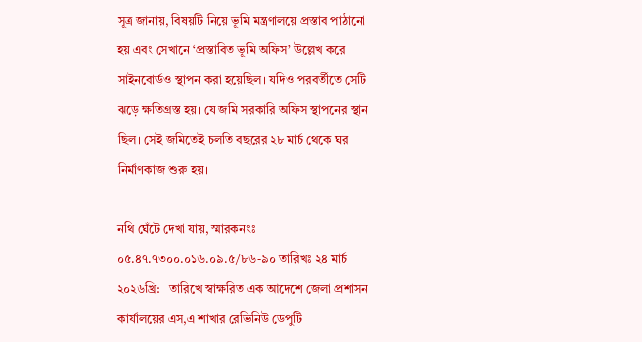সূত্র জানায়, বিষয়টি নিয়ে ভূমি মন্ত্রণালয়ে প্রস্তাব পাঠানো হয় এবং সেখানে ‘প্রস্তাবিত ভূমি অফিস’ উল্লেখ করে সাইনবোর্ডও স্থাপন করা হয়েছিল। যদিও পরবর্তীতে সেটি ঝড়ে ক্ষতিগ্রস্ত হয়। যে জমি সরকারি অফিস স্থাপনের স্থান  ছিল। সেই জমিতেই চলতি বছরের ২৮ মার্চ থেকে ঘর নির্মাণকাজ শুরু হয়।

নথি ঘেঁটে দেখা যায়, স্মারকনংঃ ০৫.৪৭.৭৩০০.০১৬.০৯.৫/৮৬-৯০ তারিখঃ ২৪ মার্চ ২০২৬খ্রি:   তারিখে স্বাক্ষরিত এক আদেশে জেলা প্রশাসন কার্যালয়ের এস,এ শাখার রেভিনিউ ডেপুটি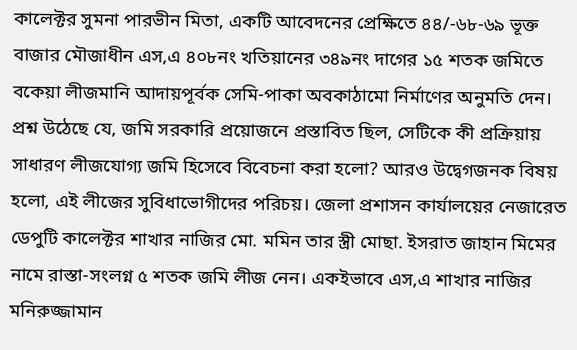কালেক্টর সুমনা পারভীন মিতা, একটি আবেদনের প্রেক্ষিতে ৪৪/-৬৮-৬৯ ভূক্ত বাজার মৌজাধীন এস,এ ৪০৮নং খতিয়ানের ৩৪৯নং দাগের ১৫ শতক জমিতে বকেয়া লীজমানি আদায়পূর্বক সেমি-পাকা অবকাঠামো নির্মাণের অনুমতি দেন। প্রশ্ন উঠেছে যে, জমি সরকারি প্রয়োজনে প্রস্তাবিত ছিল, সেটিকে কী প্রক্রিয়ায় সাধারণ লীজযোগ্য জমি হিসেবে বিবেচনা করা হলো? আরও উদ্বেগজনক বিষয় হলো, এই লীজের সুবিধাভোগীদের পরিচয়। জেলা প্রশাসন কার্যালয়ের নেজারেত ডেপুটি কালেক্টর শাখার নাজির মো. মমিন তার স্ত্রী মোছা. ইসরাত জাহান মিমের নামে রাস্তা-সংলগ্ন ৫ শতক জমি লীজ নেন। একইভাবে এস,এ শাখার নাজির মনিরুজ্জামান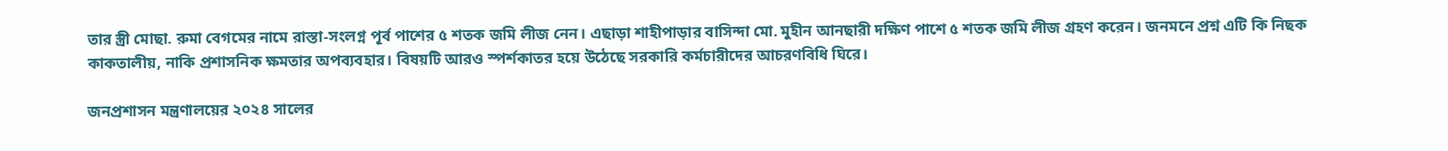তার স্ত্রী মোছা. রুমা বেগমের নামে রাস্তা-সংলগ্ন পূর্ব পাশের ৫ শতক জমি লীজ নেন। এছাড়া শাহীপাড়ার বাসিন্দা মো. মুহীন আনছারী দক্ষিণ পাশে ৫ শতক জমি লীজ গ্রহণ করেন। জনমনে প্রশ্ন এটি কি নিছক কাকতালীয়, নাকি প্রশাসনিক ক্ষমতার অপব্যবহার। বিষয়টি আরও স্পর্শকাতর হয়ে উঠেছে সরকারি কর্মচারীদের আচরণবিধি ঘিরে।

জনপ্রশাসন মন্ত্রণালয়ের ২০২৪ সালের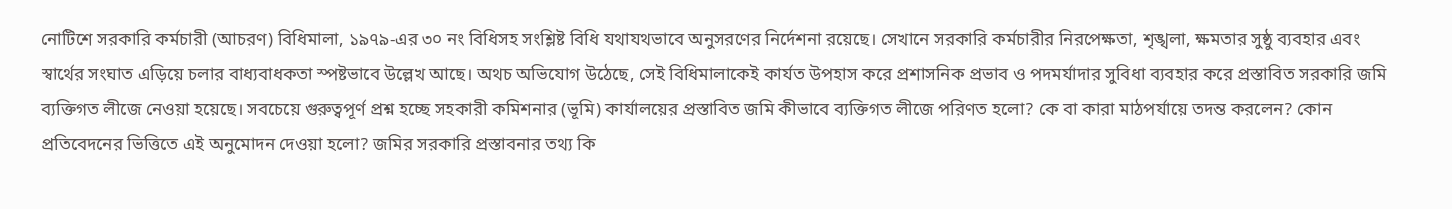নোটিশে সরকারি কর্মচারী (আচরণ) বিধিমালা, ১৯৭৯-এর ৩০ নং বিধিসহ সংশ্লিষ্ট বিধি যথাযথভাবে অনুসরণের নির্দেশনা রয়েছে। সেখানে সরকারি কর্মচারীর নিরপেক্ষতা, শৃঙ্খলা, ক্ষমতার সুষ্ঠু ব্যবহার এবং স্বার্থের সংঘাত এড়িয়ে চলার বাধ্যবাধকতা স্পষ্টভাবে উল্লেখ আছে। অথচ অভিযোগ উঠেছে, সেই বিধিমালাকেই কার্যত উপহাস করে প্রশাসনিক প্রভাব ও পদমর্যাদার সুবিধা ব্যবহার করে প্রস্তাবিত সরকারি জমি ব্যক্তিগত লীজে নেওয়া হয়েছে। সবচেয়ে গুরুত্বপূর্ণ প্রশ্ন হচ্ছে সহকারী কমিশনার (ভূমি) কার্যালয়ের প্রস্তাবিত জমি কীভাবে ব্যক্তিগত লীজে পরিণত হলো? কে বা কারা মাঠপর্যায়ে তদন্ত করলেন? কোন প্রতিবেদনের ভিত্তিতে এই অনুমোদন দেওয়া হলো? জমির সরকারি প্রস্তাবনার তথ্য কি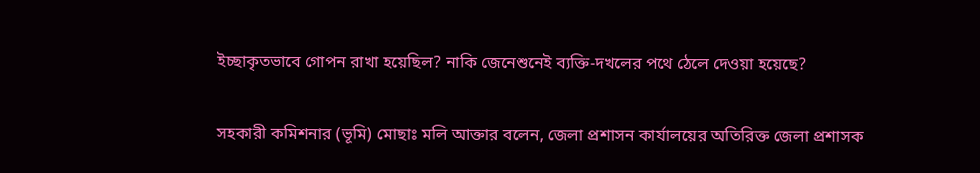ইচ্ছাকৃতভাবে গোপন রাখা হয়েছিল? নাকি জেনেশুনেই ব্যক্তি-দখলের পথে ঠেলে দেওয়া হয়েছে?

সহকারী কমিশনার (ভূমি) মোছাঃ মলি আক্তার বলেন, জেলা প্রশাসন কার্যালয়ের অতিরিক্ত জেলা প্রশাসক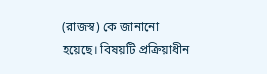(রাজস্ব) কে জানানো হয়েছে। বিষয়টি প্রক্রিয়াধীন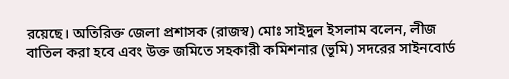রয়েছে। অতিরিক্ত জেলা প্রশাসক (রাজস্ব) মোঃ সাইদুল ইসলাম বলেন, লীজ বাতিল করা হবে এবং উক্ত জমিতে সহকারী কমিশনার (ভূমি) সদরের সাইনবোর্ড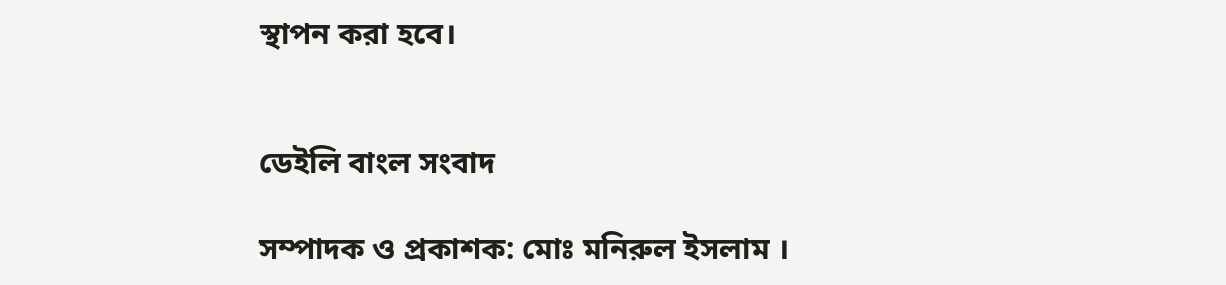স্থাপন করা হবে।


ডেইলি বাংল সংবাদ

সম্পাদক ও প্রকাশক: মোঃ মনিরুল ইসলাম ।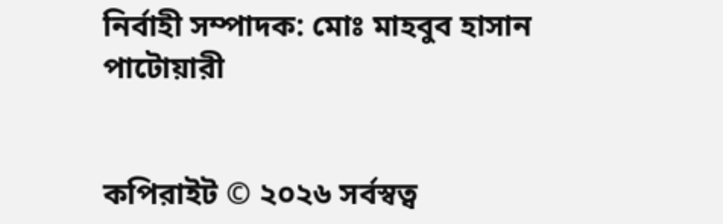নির্বাহী সম্পাদক: মোঃ মাহবুব হাসান পাটোয়ারী


কপিরাইট © ২০২৬ সর্বস্বত্ব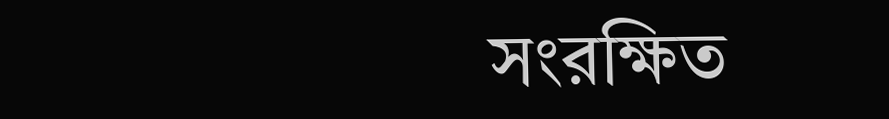সংরক্ষিত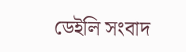ডেইলি সংবাদ